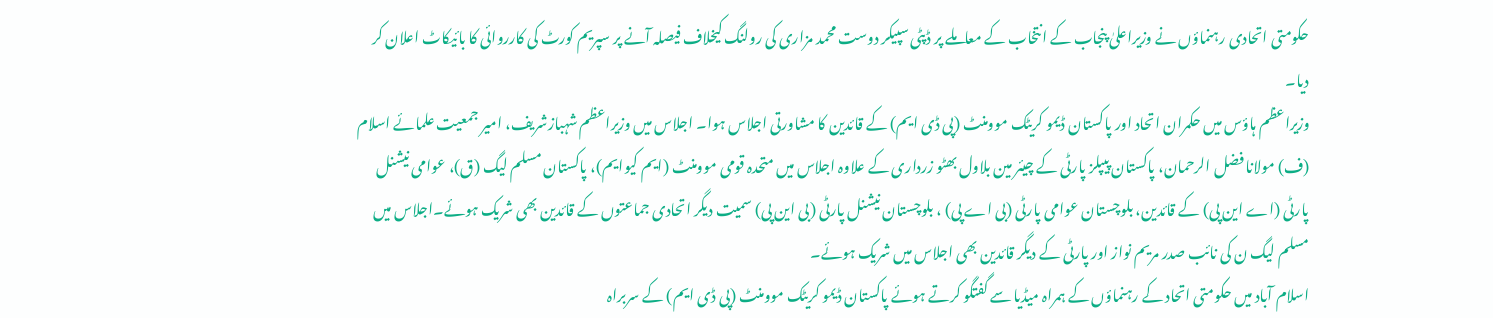حکومتی اتحادی رہنماؤں نے وزیراعلیٰ پنجاب کے انتخاب کے معاملے پر ڈپٹی سپیکر دوست محمد مزاری کی رولنگ کیخلاف فیصلہ آنے پر سپریم کورٹ کی کارروائی کا بائیکاٹ اعلان کر دیا۔
وزیراعظم ہاؤس میں حکمران اتحاد اور پاکستان ڈیمو کریٹک موومنٹ (پی ڈی ایم) کے قائدین کا مشاورتی اجلاس ہوا۔ اجلاس میں وزیراعظم شہبازشریف، امیر جمعیت علمائے اسلام (ف) مولانا فضل الرحمان، پاکستان پیپلز پارٹی کے چیئر مین بلاول بھٹو زرداری کے علاوہ اجلاس میں متحدہ قومی موومنٹ (ایم کیوایم)، پاکستان مسلم لیگ (ق)، عوامی نیشنل پارٹی (اے این پی) کے قائدین، بلوچستان عوامی پارٹی (بی اے پی) ، بلوچستان نیشنل پارٹی (بی این پی) سمیت دیگر اتحادی جماعتوں کے قائدین بھی شریک ہوئے۔اجلاس میں مسلم لیگ ن کی نائب صدر مریم نواز اور پارٹی کے دیگر قائدین بھی اجلاس میں شریک ہوئے۔
اسلام آباد میں حکومتی اتحاد کے رہنماؤں کے ہمراہ میڈیا سے گفتگو کرتے ہوئے پاکستان ڈیمو کریٹک موومنٹ (پی ڈی ایم) کے سربراہ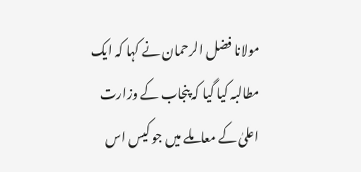مولانا فضل الرحمان نے کہا کہ ایک مطالبہ کیا گیا کہ پنجاب کے وزارت اعلیٰ کے معاملے میں جو کیس اس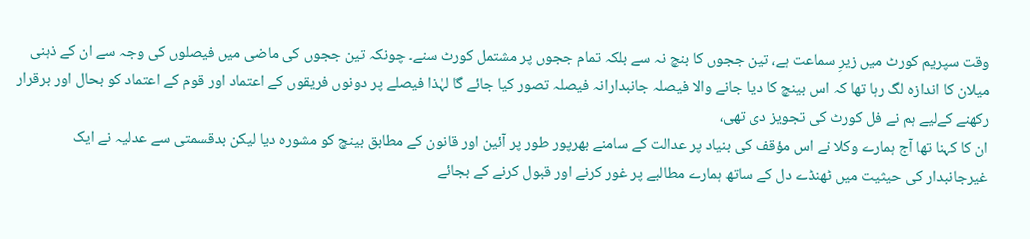وقت سپریم کورٹ میں زیرِ سماعت ہے، تین ججوں کا بنچ نہ سے بلکہ تمام ججوں پر مشتمل کورٹ سنے۔ چونکہ تین ججوں کی ماضی میں فیصلوں کی وجہ سے ان کے ذہنی میلان کا اندازہ لگ رہا تھا کہ اس بینچ کا دیا جانے والا فیصلہ جانبدارانہ فیصلہ تصور کیا جائے گا لہٰذا فیصلے پر دونوں فریقوں کے اعتماد اور قوم کے اعتماد کو بحال اور برقرار رکھنے کےلیے ہم نے فل کورٹ کی تجویز دی تھی،
ان کا کہنا تھا آج ہمارے وکلا نے اس مؤقف کی بنیاد پر عدالت کے سامنے بھرپور طور پر آئین اور قانون کے مطابق بینچ کو مشورہ دیا لیکن بدقسمتی سے عدلیہ نے ایک غیرجانبدار کی حیثیت میں ٹھنڈے دل کے ساتھ ہمارے مطالبے پر غور کرنے اور قبول کرنے کے بجائے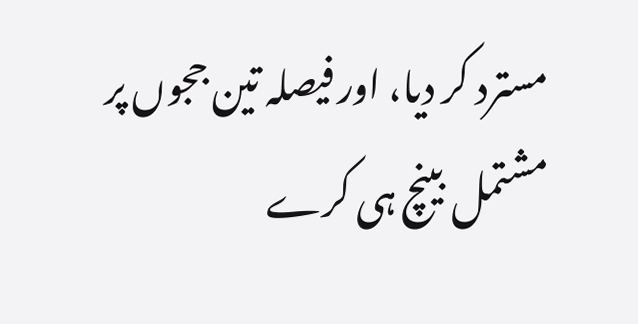مسترد کر دیا، اور فیصلہ تین ججوں پر مشتمل بینچ ہی کرے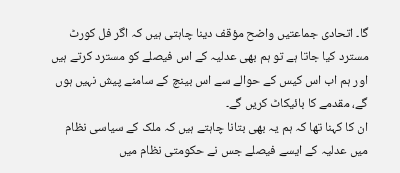گا۔ اتحادی جماعتیں واضح مؤقف دینا چاہتی ہیں کہ اگر فل کورٹ مسترد کیا جاتا ہے تو ہم بھی عدلیہ کے اس فیصلے کو مسترد کرتے ہیں اور ہم اب اس کیس کے حوالے سے اس بینچ کے سامنے پیش نہیں ہوں گے، مقدمے کا بائیکاٹ کریں گے۔
ان کا کہنا تھا کہ ہم یہ بھی بتانا چاہتے ہیں کہ ملک کے سیاسی نظام میں عدلیہ کے ایسے فیصلے جس نے حکومتی نظام میں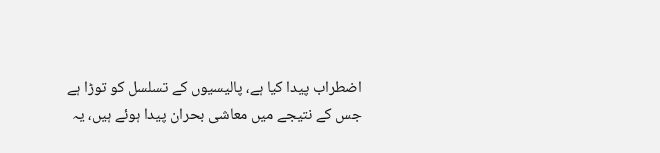اضطراب پیدا کیا ہے، پالیسیوں کے تسلسل کو توڑا ہے جس کے نتیجے میں معاشی بحران پیدا ہوئے ہیں، یہ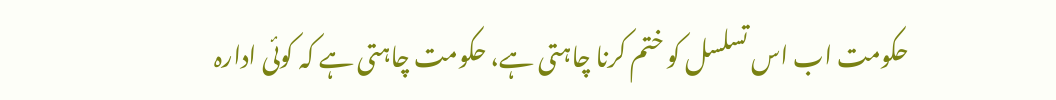حکومت اب اس تسلسل کو ختم کرنا چاہتی ہے، حکومت چاہتی ہے کہ کوئی ادارہ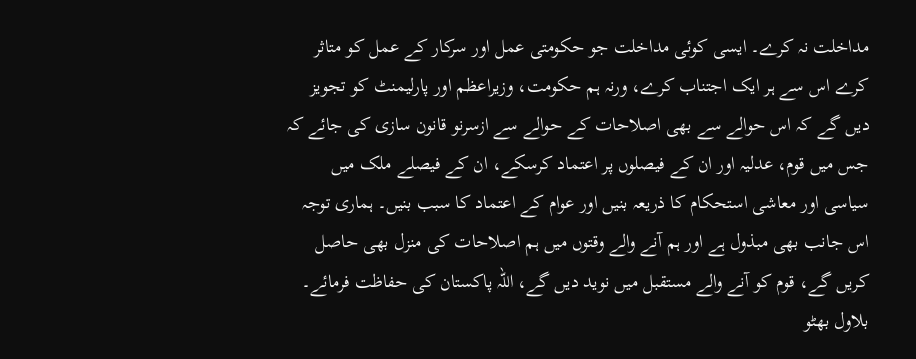مداخلت نہ کرے۔ ایسی کوئی مداخلت جو حکومتی عمل اور سرکار کے عمل کو متاثر کرے اس سے ہر ایک اجتناب کرے، ورنہ ہم حکومت، وزیراعظم اور پارلیمنٹ کو تجویز دیں گے کہ اس حوالے سے بھی اصلاحات کے حوالے سے ازسرنو قانون سازی کی جائے کہ جس میں قوم، عدلیہ اور ان کے فیصلوں پر اعتماد کرسکے، ان کے فیصلے ملک میں سیاسی اور معاشی استحکام کا ذریعہ بنیں اور عوام کے اعتماد کا سبب بنیں۔ ہماری توجہ اس جانب بھی مبذول ہے اور ہم آنے والے وقتوں میں ہم اصلاحات کی منزل بھی حاصل کریں گے، قوم کو آنے والے مستقبل میں نوید دیں گے، اللہ پاکستان کی حفاظت فرمائے۔
بلاول بھٹو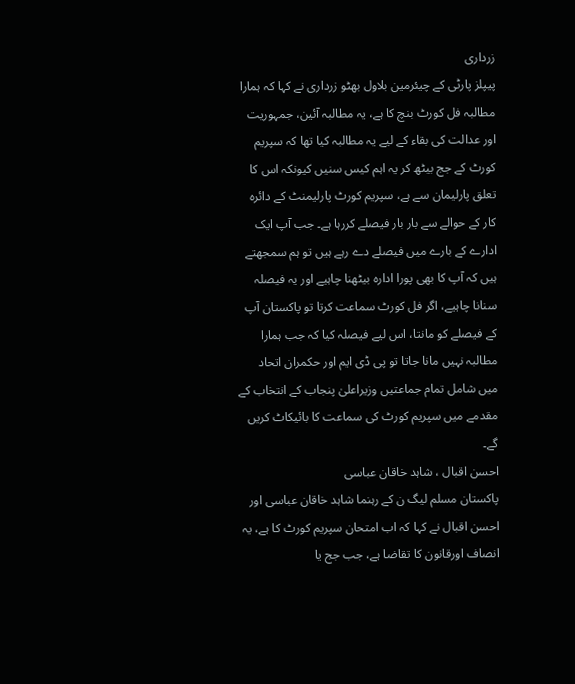زرداری
پیپلز پارٹی کے چیئرمین بلاول بھٹو زرداری نے کہا کہ ہمارا مطالبہ فل کورٹ بنچ کا ہے، یہ مطالبہ آئین، جمہوریت اور عدالت کی بقاء کے لیے یہ مطالبہ کیا تھا کہ سپریم کورٹ کے جج بیٹھ کر یہ اہم کیس سنیں کیونکہ اس کا تعلق پارلیمان سے ہے، سپریم کورٹ پارلیمنٹ کے دائرہ کار کے حوالے سے بار بار فیصلے کررہا ہے۔ جب آپ ایک ادارے کے بارے میں فیصلے دے رہے ہیں تو ہم سمجھتے ہیں کہ آپ کا بھی پورا ادارہ بیٹھنا چاہیے اور یہ فیصلہ سنانا چاہیے، اگر فل کورٹ سماعت کرتا تو پاکستان آپ کے فیصلے کو مانتا، اس لیے فیصلہ کیا کہ جب ہمارا مطالبہ نہیں مانا جاتا تو پی ڈی ایم اور حکمران اتحاد میں شامل تمام جماعتیں وزیراعلیٰ پنجاب کے انتخاب کے مقدمے میں سپریم کورٹ کی سماعت کا بائیکاٹ کریں گے۔
احسن اقبال ، شاہد خاقان عباسی
پاکستان مسلم لیگ ن کے رہنما شاہد خاقان عباسی اور احسن اقبال نے کہا کہ اب امتحان سپریم کورٹ کا ہے، یہ انصاف اورقانون کا تقاضا ہے، جب جج یا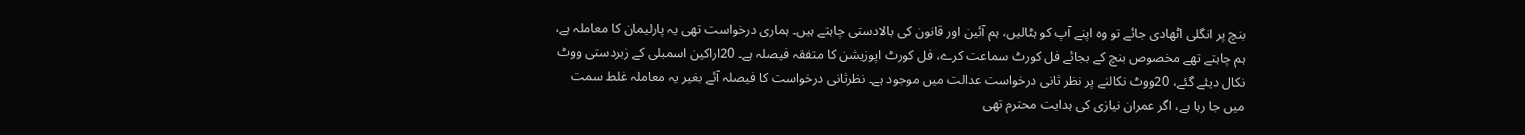بنچ پر انگلی اٹھادی جائے تو وہ اپنے آپ کو ہٹالیں، ہم آئین اور قانون کی بالادستی چاہتے ہیں۔ ہماری درخواست تھی یہ پارلیمان کا معاملہ ہے، ہم چاہتے تھے مخصوص بنچ کے بجائے فل کورٹ سماعت کرے، فل کورٹ اپوزیشن کا متفقہ فیصلہ ہے۔ 20اراکین اسمبلی کے زبردستی ووٹ نکال دیئے گئے، 20ووٹ نکالنے پر نظر ثانی درخواست عدالت میں موجود ہے۔ نظرثانی درخواست کا فیصلہ آئے بغیر یہ معاملہ غلط سمت میں جا رہا ہے، اگر عمران نیازی کی ہدایت محترم تھی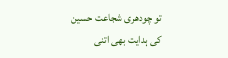تو چودھری شجاعت حسین کی ہدایت بھی اتنی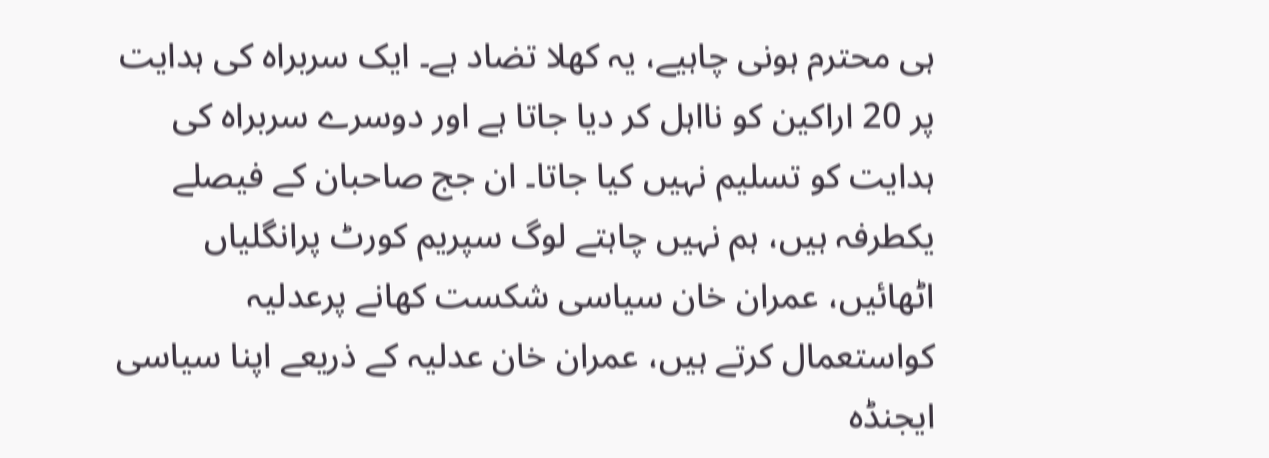ہی محترم ہونی چاہیے، یہ کھلا تضاد ہے۔ ایک سربراہ کی ہدایت پر 20 اراکین کو نااہل کر دیا جاتا ہے اور دوسرے سربراہ کی ہدایت کو تسلیم نہیں کیا جاتا۔ ان جج صاحبان کے فیصلے یکطرفہ ہیں، ہم نہیں چاہتے لوگ سپریم کورٹ پرانگلیاں اٹھائیں، عمران خان سیاسی شکست کھانے پرعدلیہ کواستعمال کرتے ہیں، عمران خان عدلیہ کے ذریعے اپنا سیاسی ایجنڈہ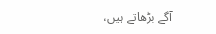آگے بڑھاتے ہیں،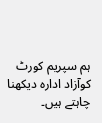ہم سپریم کورٹ کوآزاد ادارہ دیکھنا چاہتے ہیں۔